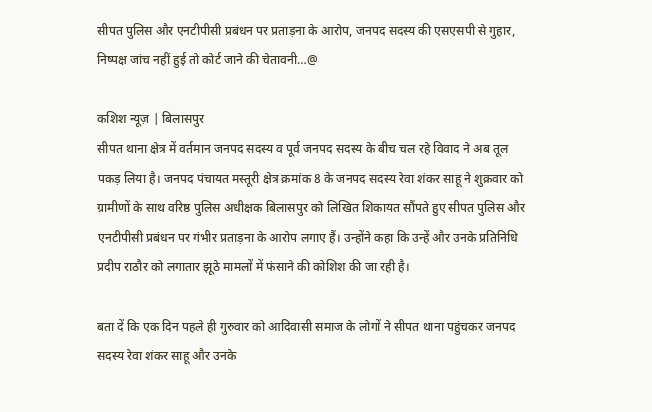सीपत पुलिस और एनटीपीसी प्रबंधन पर प्रताड़ना के आरोप, जनपद सदस्य की एसएसपी से गुहार, निष्पक्ष जांच नहीं हुई तो कोर्ट जाने की चेतावनी…@

कशिश न्यूज़ | बिलासपुर
सीपत थाना क्षेत्र में वर्तमान जनपद सदस्य व पूर्व जनपद सदस्य के बीच चल रहे विवाद ने अब तूल पकड़ लिया है। जनपद पंचायत मस्तूरी क्षेत्र क्रमांक 8 के जनपद सदस्य रेवा शंकर साहू ने शुक्रवार को ग्रामीणों के साथ वरिष्ठ पुलिस अधीक्षक बिलासपुर को लिखित शिकायत सौंपते हुए सीपत पुलिस और एनटीपीसी प्रबंधन पर गंभीर प्रताड़ना के आरोप लगाए हैं। उन्होंने कहा कि उन्हें और उनके प्रतिनिधि प्रदीप राठौर को लगातार झूठे मामलों में फंसाने की कोशिश की जा रही है।

बता दें कि एक दिन पहले ही गुरुवार को आदिवासी समाज के लोगों ने सीपत थाना पहुंचकर जनपद सदस्य रेवा शंकर साहू और उनके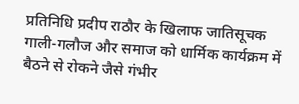प्रतिनिधि प्रदीप राठौर के खिलाफ जातिसूचक गाली-गलौज और समाज को धार्मिक कार्यक्रम में बैठने से रोकने जैसे गंभीर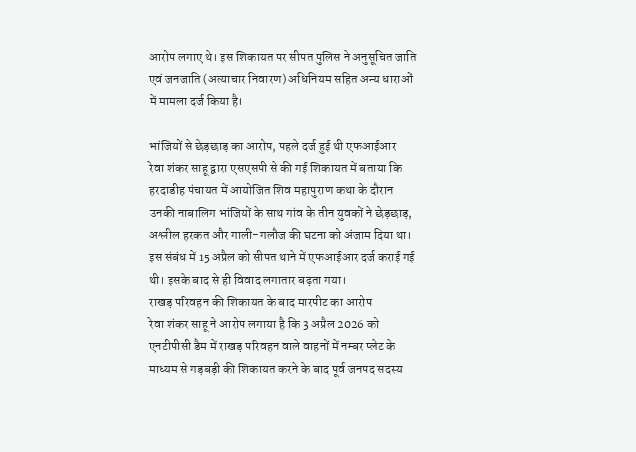आरोप लगाए थे। इस शिकायत पर सीपत पुलिस ने अनुसूचित जाति एवं जनजाति (अत्याचार निवारण) अधिनियम सहित अन्य धाराओं में मामला दर्ज किया है।

भांजियों से छेड़छाड़ का आरोप, पहले दर्ज हुई थी एफआईआर
रेवा शंकर साहू द्वारा एसएसपी से की गई शिकायत में बताया कि हरदाडीह पंचायत में आयोजित शिव महापुराण कथा के दौरान उनकी नाबालिग भांजियों के साथ गांव के तीन युवकों ने छेड़छाड़, अश्लील हरकत और गाली-गलौज की घटना को अंजाम दिया था। इस संबंध में 15 अप्रैल को सीपत थाने में एफआईआर दर्ज कराई गई थी। इसके बाद से ही विवाद लगातार बढ़ता गया।
राखड़ परिवहन की शिकायत के बाद मारपीट का आरोप
रेवा शंकर साहू ने आरोप लगाया है कि 3 अप्रैल 2026 को एनटीपीसी डैम में राखड़ परिवहन वाले वाहनों में नम्बर प्लेट के माध्यम से गड़बड़ी की शिकायत करने के बाद पूर्व जनपद सदस्य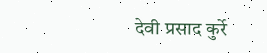देवी प्रसाद कुर्रे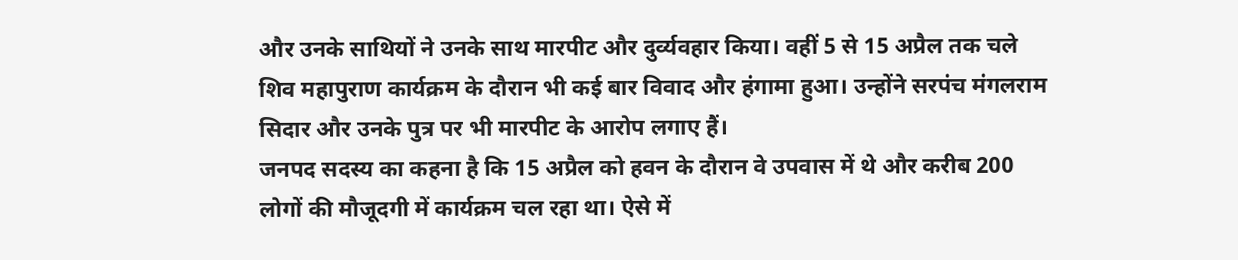और उनके साथियों ने उनके साथ मारपीट और दुर्व्यवहार किया। वहीं 5 से 15 अप्रैल तक चले शिव महापुराण कार्यक्रम के दौरान भी कई बार विवाद और हंगामा हुआ। उन्होंने सरपंच मंगलराम सिदार और उनके पुत्र पर भी मारपीट के आरोप लगाए हैं।
जनपद सदस्य का कहना है कि 15 अप्रैल को हवन के दौरान वे उपवास में थे और करीब 200 लोगों की मौजूदगी में कार्यक्रम चल रहा था। ऐसे में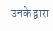उनके द्वारा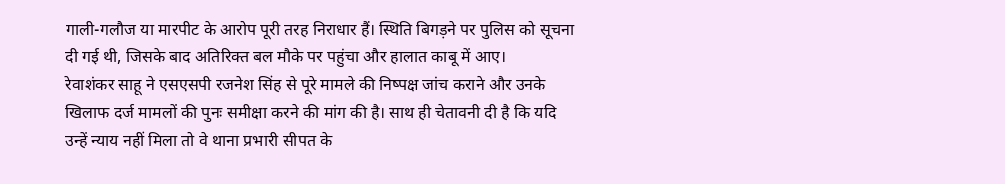गाली-गलौज या मारपीट के आरोप पूरी तरह निराधार हैं। स्थिति बिगड़ने पर पुलिस को सूचना दी गई थी, जिसके बाद अतिरिक्त बल मौके पर पहुंचा और हालात काबू में आए।
रेवाशंकर साहू ने एसएसपी रजनेश सिंह से पूरे मामले की निष्पक्ष जांच कराने और उनके खिलाफ दर्ज मामलों की पुनः समीक्षा करने की मांग की है। साथ ही चेतावनी दी है कि यदि उन्हें न्याय नहीं मिला तो वे थाना प्रभारी सीपत के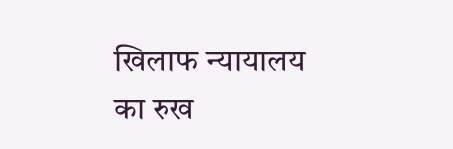खिलाफ न्यायालय का रुख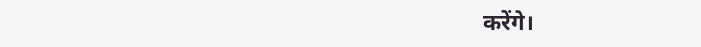करेंगे।